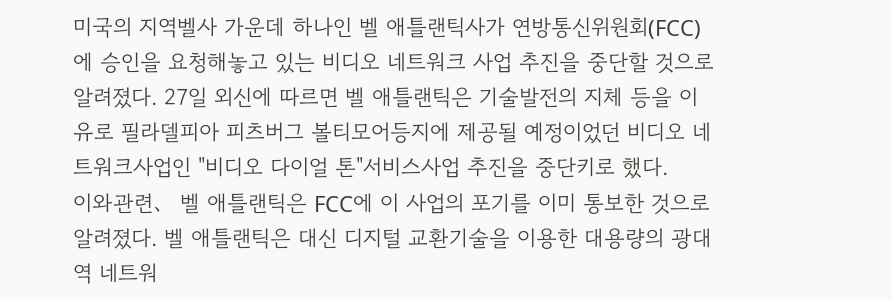미국의 지역벨사 가운데 하나인 벨 애틀랜틱사가 연방통신위원회(FCC)에 승인을 요청해놓고 있는 비디오 네트워크 사업 추진을 중단할 것으로 알려졌다. 27일 외신에 따르면 벨 애틀랜틱은 기술발전의 지체 등을 이유로 필라델피아 피츠버그 볼티모어등지에 제공될 예정이었던 비디오 네트워크사업인 "비디오 다이얼 톤"서비스사업 추진을 중단키로 했다.
이와관련、 벨 애틀랜틱은 FCC에 이 사업의 포기를 이미 통보한 것으로 알려졌다. 벨 애틀랜틱은 대신 디지털 교환기술을 이용한 대용량의 광대역 네트워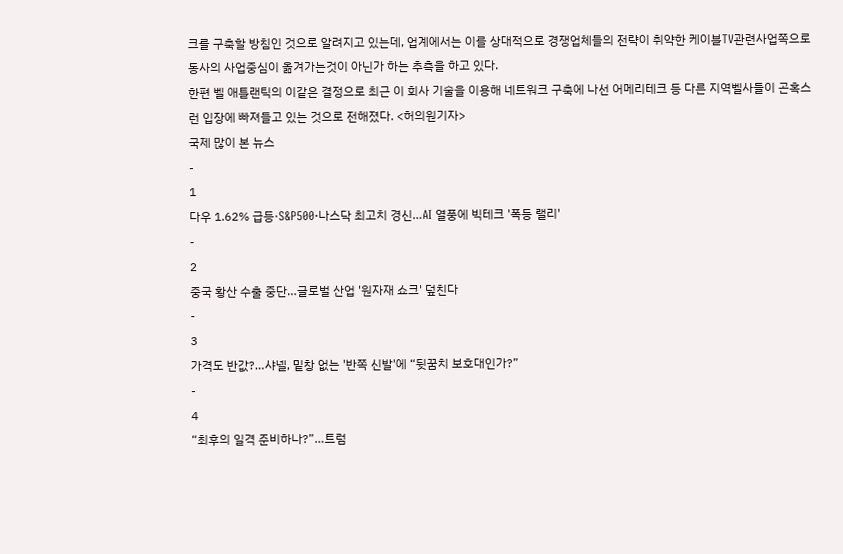크를 구축할 방침인 것으로 알려지고 있는데, 업계에서는 이를 상대적으로 경쟁업체들의 전략이 취약한 케이블TV관련사업쪽으로 동사의 사업중심이 옮겨가는것이 아닌가 하는 추측을 하고 있다.
한편 벨 애틀랜틱의 이같은 결정으로 최근 이 회사 기술을 이용해 네트워크 구축에 나선 어메리테크 등 다른 지역벨사들이 곤혹스런 입장에 빠져들고 있는 것으로 전해졌다. <허의원기자>
국제 많이 본 뉴스
-
1
다우 1.62% 급등·S&P500·나스닥 최고치 경신…AI 열풍에 빅테크 '폭등 랠리'
-
2
중국 황산 수출 중단…글로벌 산업 '원자재 쇼크' 덮친다
-
3
가격도 반값?…샤넬, 밑창 없는 '반쪽 신발'에 “뒷꿈치 보호대인가?”
-
4
“최후의 일격 준비하나?”…트럼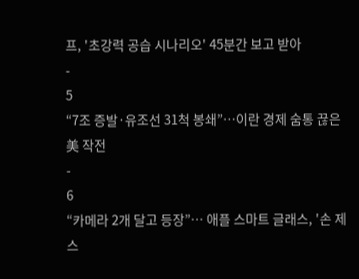프, '초강력 공습 시나리오' 45분간 보고 받아
-
5
“7조 증발·유조선 31척 봉쇄”…이란 경제 숨통 끊은 美 작전
-
6
“카메라 2개 달고 등장”… 애플 스마트 글래스, '손 제스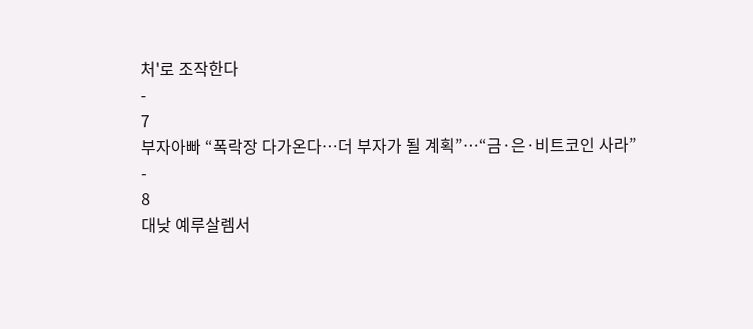처'로 조작한다
-
7
부자아빠 “폭락장 다가온다…더 부자가 될 계획”…“금·은·비트코인 사라”
-
8
대낮 예루살렘서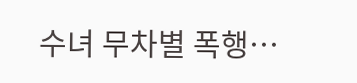수녀 무차별 폭행…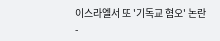이스라엘서 또 '기독교 혐오' 논란
-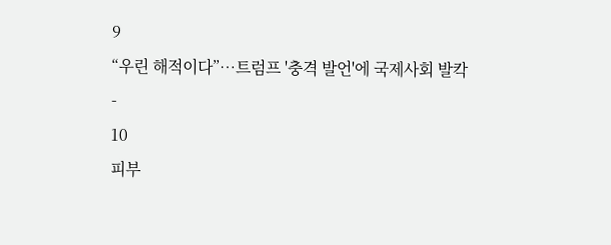9
“우린 해적이다”…트럼프 '충격 발언'에 국제사회 발칵
-
10
피부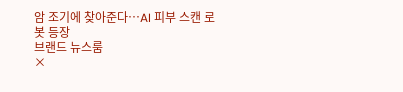암 조기에 찾아준다…AI 피부 스캔 로봇 등장
브랜드 뉴스룸
×